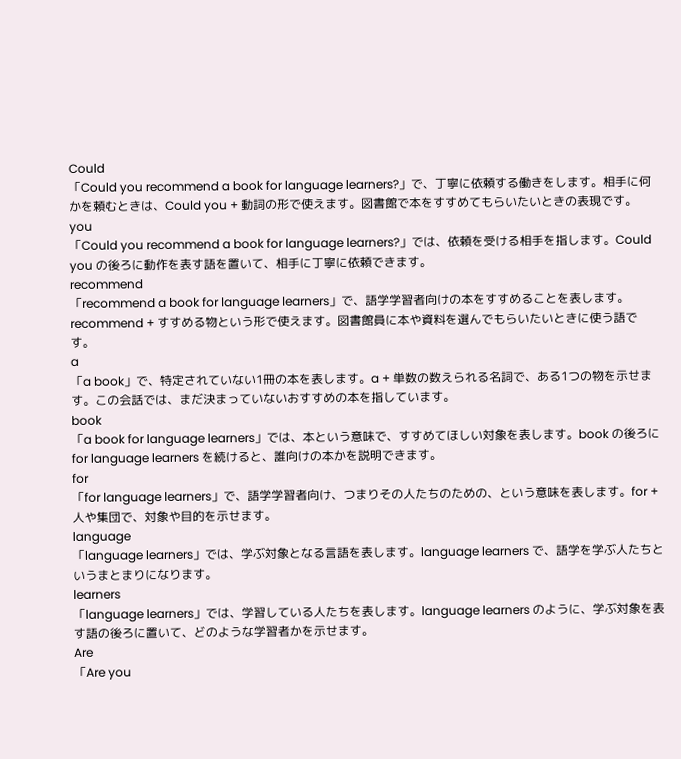Could
「Could you recommend a book for language learners?」で、丁寧に依頼する働きをします。相手に何かを頼むときは、Could you + 動詞の形で使えます。図書館で本をすすめてもらいたいときの表現です。
you
「Could you recommend a book for language learners?」では、依頼を受ける相手を指します。Could you の後ろに動作を表す語を置いて、相手に丁寧に依頼できます。
recommend
「recommend a book for language learners」で、語学学習者向けの本をすすめることを表します。recommend + すすめる物という形で使えます。図書館員に本や資料を選んでもらいたいときに使う語です。
a
「a book」で、特定されていない1冊の本を表します。a + 単数の数えられる名詞で、ある1つの物を示せます。この会話では、まだ決まっていないおすすめの本を指しています。
book
「a book for language learners」では、本という意味で、すすめてほしい対象を表します。book の後ろに for language learners を続けると、誰向けの本かを説明できます。
for
「for language learners」で、語学学習者向け、つまりその人たちのための、という意味を表します。for + 人や集団で、対象や目的を示せます。
language
「language learners」では、学ぶ対象となる言語を表します。language learners で、語学を学ぶ人たちというまとまりになります。
learners
「language learners」では、学習している人たちを表します。language learners のように、学ぶ対象を表す語の後ろに置いて、どのような学習者かを示せます。
Are
「Are you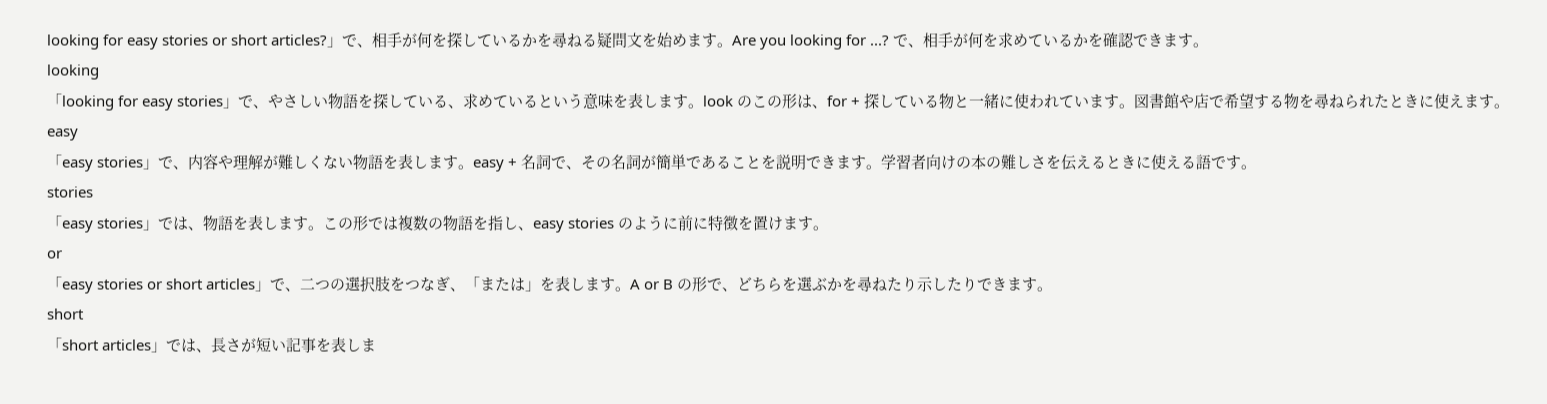looking for easy stories or short articles?」で、相手が何を探しているかを尋ねる疑問文を始めます。Are you looking for ...? で、相手が何を求めているかを確認できます。
looking
「looking for easy stories」で、やさしい物語を探している、求めているという意味を表します。look のこの形は、for + 探している物と一緒に使われています。図書館や店で希望する物を尋ねられたときに使えます。
easy
「easy stories」で、内容や理解が難しくない物語を表します。easy + 名詞で、その名詞が簡単であることを説明できます。学習者向けの本の難しさを伝えるときに使える語です。
stories
「easy stories」では、物語を表します。この形では複数の物語を指し、easy stories のように前に特徴を置けます。
or
「easy stories or short articles」で、二つの選択肢をつなぎ、「または」を表します。A or B の形で、どちらを選ぶかを尋ねたり示したりできます。
short
「short articles」では、長さが短い記事を表しま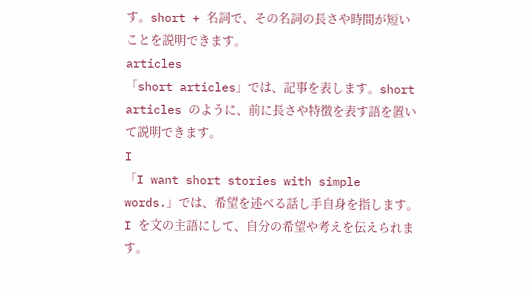す。short + 名詞で、その名詞の長さや時間が短いことを説明できます。
articles
「short articles」では、記事を表します。short articles のように、前に長さや特徴を表す語を置いて説明できます。
I
「I want short stories with simple words.」では、希望を述べる話し手自身を指します。I を文の主語にして、自分の希望や考えを伝えられます。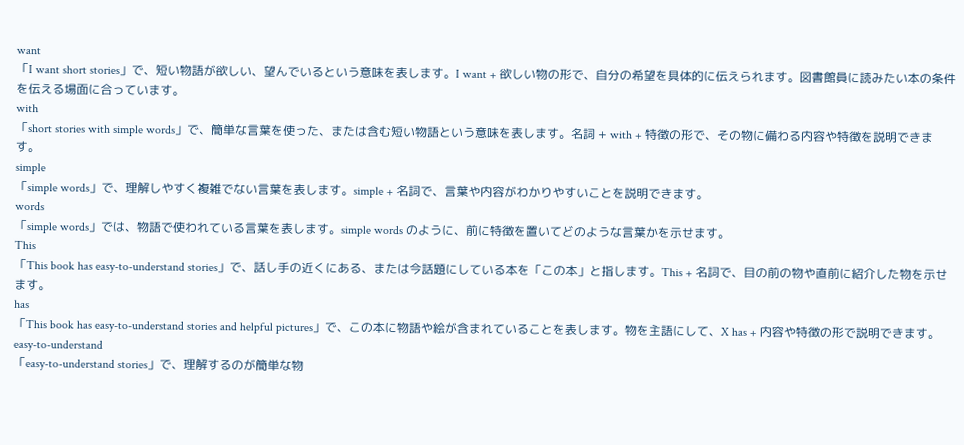want
「I want short stories」で、短い物語が欲しい、望んでいるという意味を表します。I want + 欲しい物の形で、自分の希望を具体的に伝えられます。図書館員に読みたい本の条件を伝える場面に合っています。
with
「short stories with simple words」で、簡単な言葉を使った、または含む短い物語という意味を表します。名詞 + with + 特徴の形で、その物に備わる内容や特徴を説明できます。
simple
「simple words」で、理解しやすく複雑でない言葉を表します。simple + 名詞で、言葉や内容がわかりやすいことを説明できます。
words
「simple words」では、物語で使われている言葉を表します。simple words のように、前に特徴を置いてどのような言葉かを示せます。
This
「This book has easy-to-understand stories」で、話し手の近くにある、または今話題にしている本を「この本」と指します。This + 名詞で、目の前の物や直前に紹介した物を示せます。
has
「This book has easy-to-understand stories and helpful pictures」で、この本に物語や絵が含まれていることを表します。物を主語にして、X has + 内容や特徴の形で説明できます。
easy-to-understand
「easy-to-understand stories」で、理解するのが簡単な物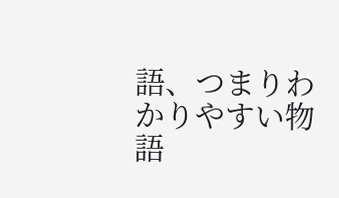語、つまりわかりやすい物語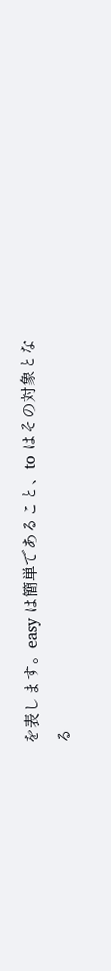を表します。easy は簡単であること、to はその対象となる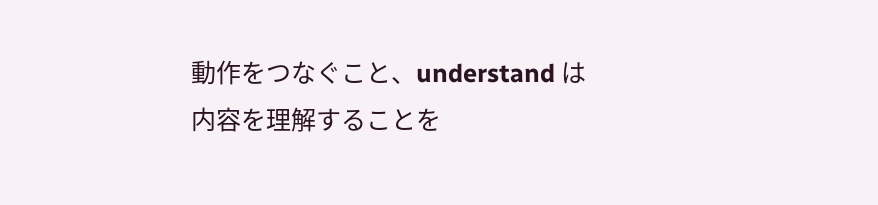動作をつなぐこと、understand は内容を理解することを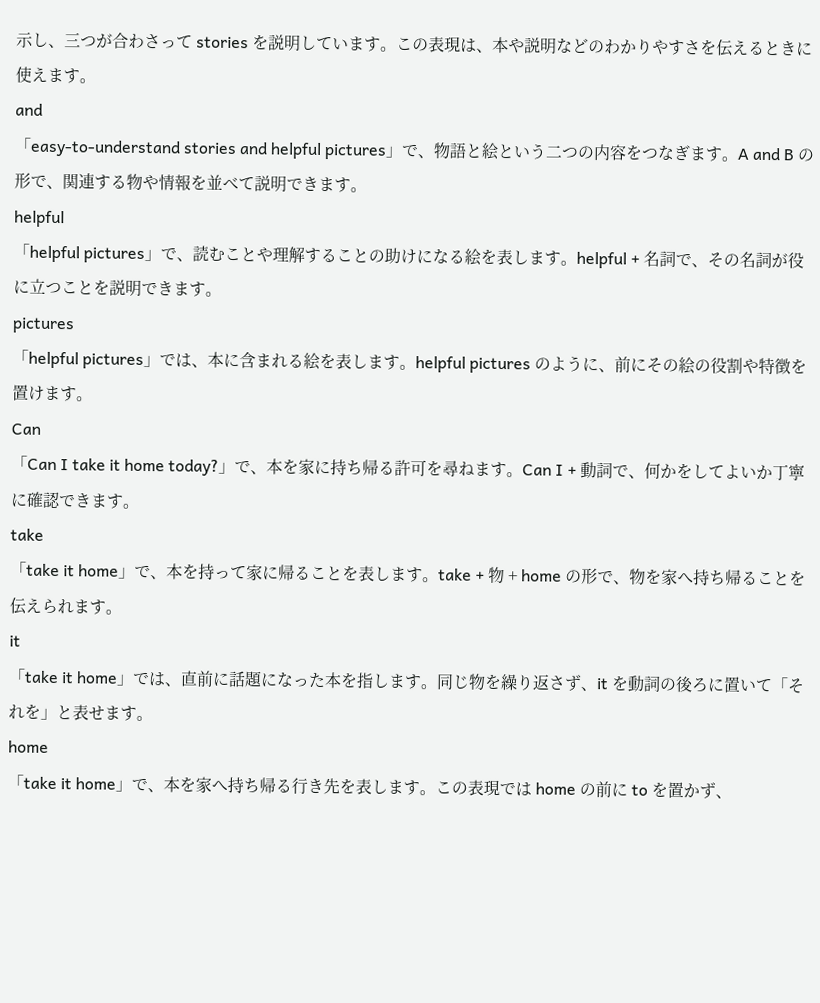示し、三つが合わさって stories を説明しています。この表現は、本や説明などのわかりやすさを伝えるときに使えます。
and
「easy-to-understand stories and helpful pictures」で、物語と絵という二つの内容をつなぎます。A and B の形で、関連する物や情報を並べて説明できます。
helpful
「helpful pictures」で、読むことや理解することの助けになる絵を表します。helpful + 名詞で、その名詞が役に立つことを説明できます。
pictures
「helpful pictures」では、本に含まれる絵を表します。helpful pictures のように、前にその絵の役割や特徴を置けます。
Can
「Can I take it home today?」で、本を家に持ち帰る許可を尋ねます。Can I + 動詞で、何かをしてよいか丁寧に確認できます。
take
「take it home」で、本を持って家に帰ることを表します。take + 物 + home の形で、物を家へ持ち帰ることを伝えられます。
it
「take it home」では、直前に話題になった本を指します。同じ物を繰り返さず、it を動詞の後ろに置いて「それを」と表せます。
home
「take it home」で、本を家へ持ち帰る行き先を表します。この表現では home の前に to を置かず、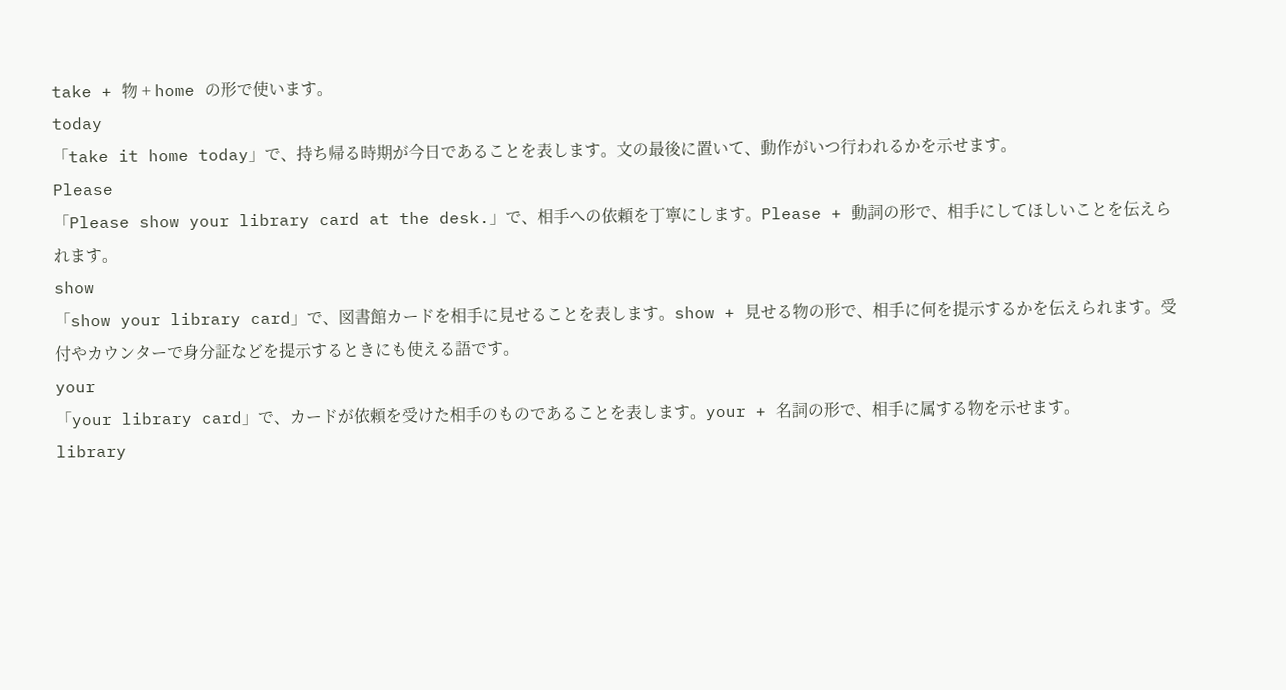take + 物 + home の形で使います。
today
「take it home today」で、持ち帰る時期が今日であることを表します。文の最後に置いて、動作がいつ行われるかを示せます。
Please
「Please show your library card at the desk.」で、相手への依頼を丁寧にします。Please + 動詞の形で、相手にしてほしいことを伝えられます。
show
「show your library card」で、図書館カードを相手に見せることを表します。show + 見せる物の形で、相手に何を提示するかを伝えられます。受付やカウンターで身分証などを提示するときにも使える語です。
your
「your library card」で、カードが依頼を受けた相手のものであることを表します。your + 名詞の形で、相手に属する物を示せます。
library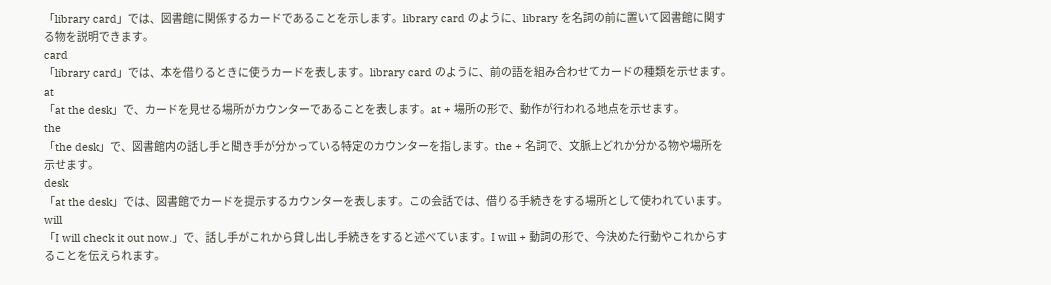「library card」では、図書館に関係するカードであることを示します。library card のように、library を名詞の前に置いて図書館に関する物を説明できます。
card
「library card」では、本を借りるときに使うカードを表します。library card のように、前の語を組み合わせてカードの種類を示せます。
at
「at the desk」で、カードを見せる場所がカウンターであることを表します。at + 場所の形で、動作が行われる地点を示せます。
the
「the desk」で、図書館内の話し手と聞き手が分かっている特定のカウンターを指します。the + 名詞で、文脈上どれか分かる物や場所を示せます。
desk
「at the desk」では、図書館でカードを提示するカウンターを表します。この会話では、借りる手続きをする場所として使われています。
will
「I will check it out now.」で、話し手がこれから貸し出し手続きをすると述べています。I will + 動詞の形で、今決めた行動やこれからすることを伝えられます。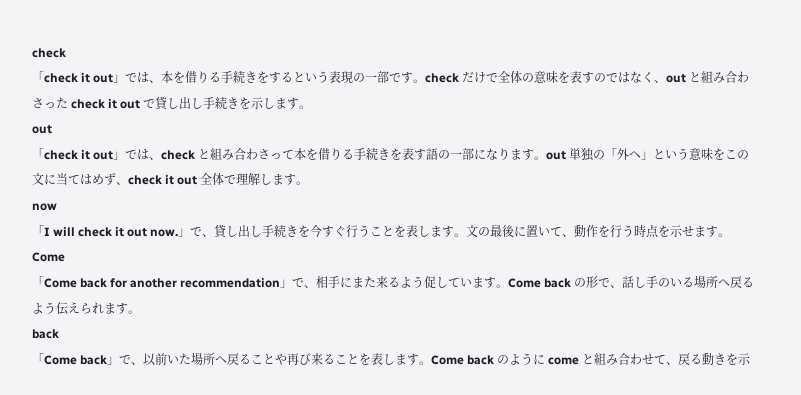check
「check it out」では、本を借りる手続きをするという表現の一部です。check だけで全体の意味を表すのではなく、out と組み合わさった check it out で貸し出し手続きを示します。
out
「check it out」では、check と組み合わさって本を借りる手続きを表す語の一部になります。out 単独の「外へ」という意味をこの文に当てはめず、check it out 全体で理解します。
now
「I will check it out now.」で、貸し出し手続きを今すぐ行うことを表します。文の最後に置いて、動作を行う時点を示せます。
Come
「Come back for another recommendation」で、相手にまた来るよう促しています。Come back の形で、話し手のいる場所へ戻るよう伝えられます。
back
「Come back」で、以前いた場所へ戻ることや再び来ることを表します。Come back のように come と組み合わせて、戻る動きを示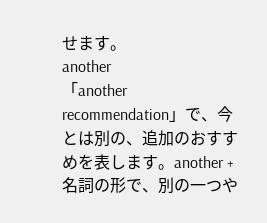せます。
another
「another recommendation」で、今とは別の、追加のおすすめを表します。another + 名詞の形で、別の一つや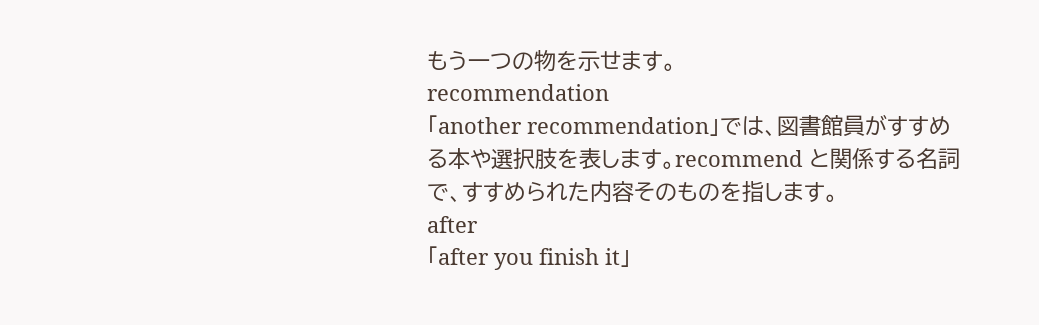もう一つの物を示せます。
recommendation
「another recommendation」では、図書館員がすすめる本や選択肢を表します。recommend と関係する名詞で、すすめられた内容そのものを指します。
after
「after you finish it」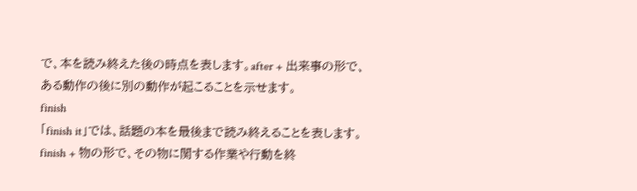で、本を読み終えた後の時点を表します。after + 出来事の形で、ある動作の後に別の動作が起こることを示せます。
finish
「finish it」では、話題の本を最後まで読み終えることを表します。finish + 物の形で、その物に関する作業や行動を終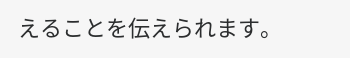えることを伝えられます。